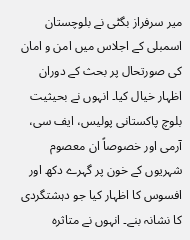میر سرفراز بگٹی نے بلوچستان اسمبلی کے اجلاس میں امن و امان کی صورتحال پر بحث کے دوران اظہار خیال کیا۔ انہوں نے بحیثیت بلوچ پاکستانی پولیس، ایف سی، آرمی اور خصوصاً ان معصوم شہریوں کے خون پر گہرے دکھ اور افسوس کا اظہار کیا جو دہشتگردی کا نشانہ بنے۔ انہوں نے متاثرہ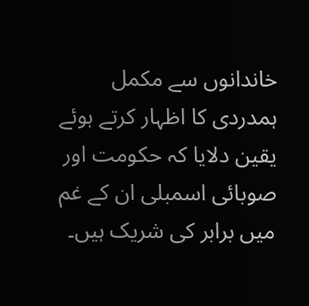خاندانوں سے مکمل ہمدردی کا اظہار کرتے ہوئے یقین دلایا کہ حکومت اور صوبائی اسمبلی ان کے غم میں برابر کی شریک ہیں۔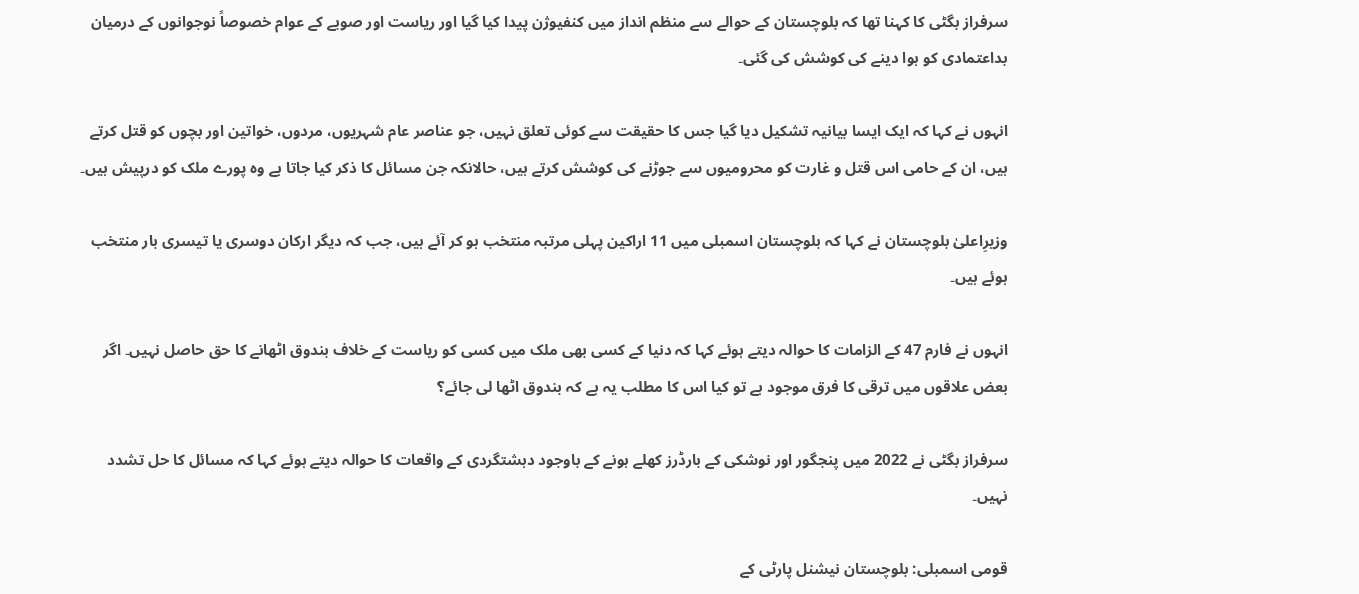سرفراز بگٹی کا کہنا تھا کہ بلوچستان کے حوالے سے منظم انداز میں کنفیوژن پیدا کیا گیا اور ریاست اور صوبے کے عوام خصوصاً نوجوانوں کے درمیان بداعتمادی کو ہوا دینے کی کوشش کی گئی۔

انہوں نے کہا کہ ایک ایسا بیانیہ تشکیل دیا گیا جس کا حقیقت سے کوئی تعلق نہیں، جو عناصر عام شہریوں، مردوں، خواتین اور بچوں کو قتل کرتے ہیں، ان کے حامی اس قتل و غارت کو محرومیوں سے جوڑنے کی کوشش کرتے ہیں، حالانکہ جن مسائل کا ذکر کیا جاتا ہے وہ پورے ملک کو درپیش ہیں۔

وزیرِاعلیٰ بلوچستان نے کہا کہ بلوچستان اسمبلی میں 11 اراکین پہلی مرتبہ منتخب ہو کر آئے ہیں، جب کہ دیگر ارکان دوسری یا تیسری بار منتخب ہوئے ہیں۔

انہوں نے فارم 47 کے الزامات کا حوالہ دیتے ہوئے کہا کہ دنیا کے کسی بھی ملک میں کسی کو ریاست کے خلاف بندوق اٹھانے کا حق حاصل نہیں۔ اگر بعض علاقوں میں ترقی کا فرق موجود ہے تو کیا اس کا مطلب یہ ہے کہ بندوق اٹھا لی جائے؟

سرفراز بگٹی نے 2022 میں پنجگور اور نوشکی کے بارڈرز کھلے ہونے کے باوجود دہشتگردی کے واقعات کا حوالہ دیتے ہوئے کہا کہ مسائل کا حل تشدد نہیں۔

قومی اسمبلی: بلوچستان نیشنل پارٹی کے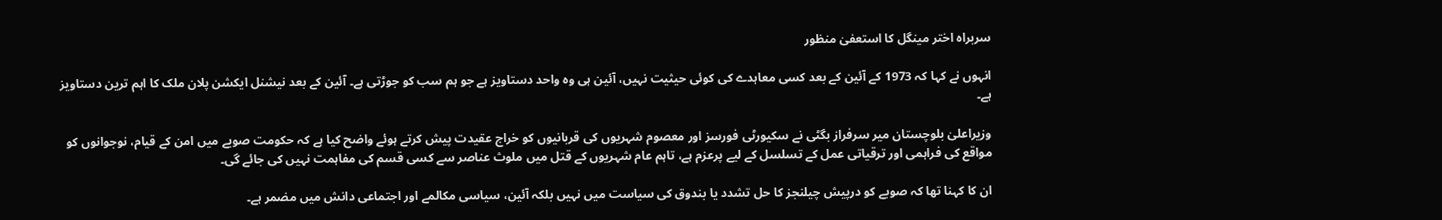سربراہ اختر مینگل کا استعفیٰ منظور

انہوں نے کہا کہ 1973 کے آئین کے بعد کسی معاہدے کی کوئی حیثیت نہیں، آئین ہی وہ واحد دستاویز ہے جو ہم سب کو جوڑتی ہے۔ آئین کے بعد نیشنل ایکشن پلان ملک کا اہم ترین دستاویز ہے۔

وزیراعلیٰ بلوچستان میر سرفراز بگٹی نے سکیورٹی فورسز اور معصوم شہریوں کی قربانیوں کو خراج عقیدت پیش کرتے ہوئے واضح کیا ہے کہ حکومت صوبے میں امن کے قیام، نوجوانوں کو مواقع کی فراہمی اور ترقیاتی عمل کے تسلسل کے لیے پرعزم ہے، تاہم عام شہریوں کے قتل میں ملوث عناصر سے کسی قسم کی مفاہمت نہیں کی جائے گی۔

ان کا کہنا تھا کہ صوبے کو درپیش چیلنجز کا حل تشدد یا بندوق کی سیاست میں نہیں بلکہ آئین، سیاسی مکالمے اور اجتماعی دانش میں مضمر ہے۔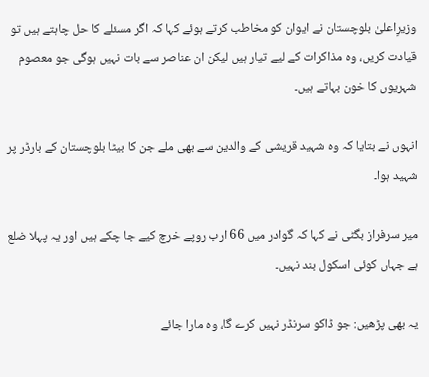وزیرِاعلیٰ بلوچستان نے ایوان کو مخاطب کرتے ہوئے کہا کہ اگر مسئلے کا حل چاہتے ہیں تو قیادت کریں، وہ مذاکرات کے لیے تیار ہیں لیکن ان عناصر سے بات نہیں ہوگی جو معصوم شہریوں کا خون بہاتے ہیں۔

انہوں نے بتایا کہ وہ شہید قریشی کے والدین سے بھی ملے جن کا بیٹا بلوچستان کے بارڈر پر شہید ہوا۔

میر سرفراز بگٹی نے کہا کہ گوادر میں 66 ارب روپے خرچ کیے جا چکے ہیں اور یہ پہلا ضلع ہے جہاں کوئی اسکول بند نہیں۔

یہ بھی پڑھیں: جو ڈاکو سرنڈر نہیں کرے گا، وہ مارا جائے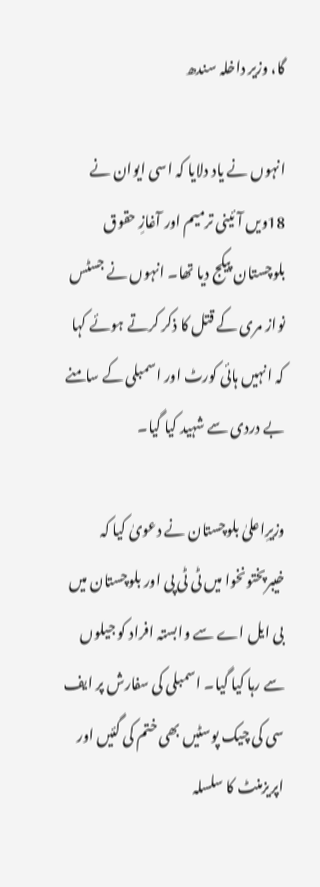گا، وزیر داخلہ سندھ

انہوں نے یاد دلایا کہ اسی ایوان نے 18ویں آئینی ترمیم اور آغازِ حقوق بلوچستان پیکج دیا تھا۔ انہوں نے جسٹس نواز مری کے قتل کا ذکر کرتے ہوئے کہا کہ انہیں ہائی کورٹ اور اسمبلی کے سامنے بے دردی سے شہید کیا گیا۔

وزیرِاعلیٰ بلوچستان نے دعویٰ کیا کہ خیبرپختونخوا میں ٹی ٹی پی اور بلوچستان میں بی ایل اے سے وابستہ افراد کو جیلوں سے رہا کیا گیا۔ اسمبلی کی سفارش پر ایف سی کی چیک پوسٹیں بھی ختم کی گئیں اور اپریزمنٹ کا سلسلہ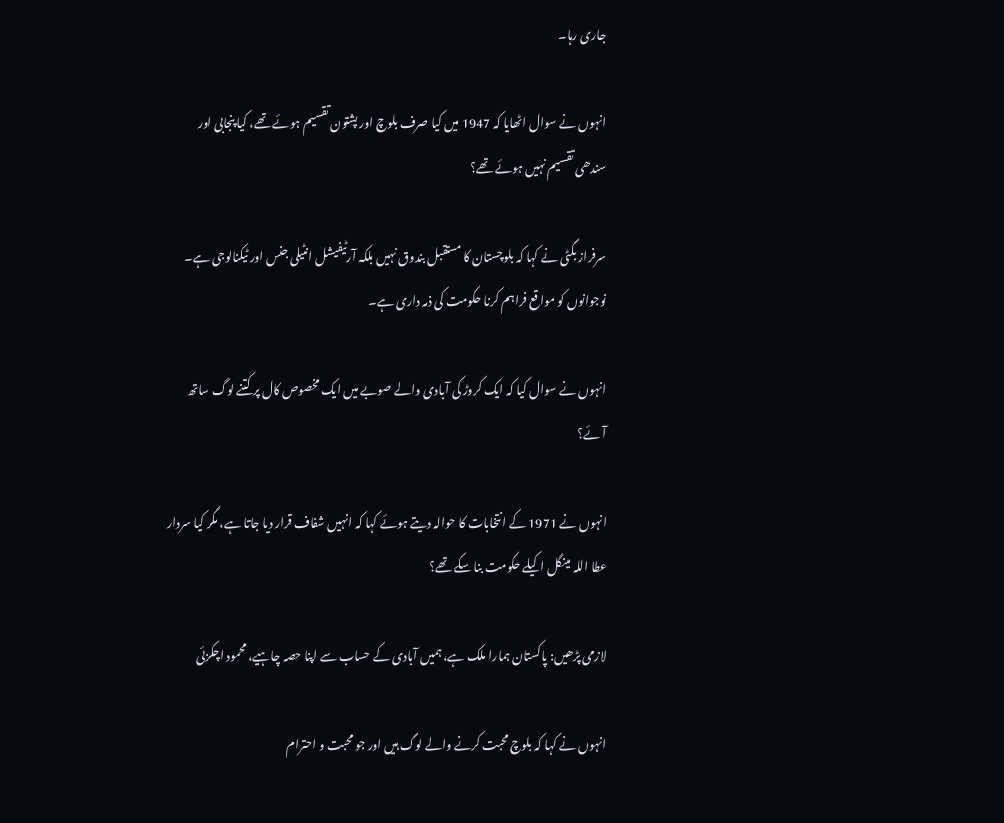جاری رہا۔

انہوں نے سوال اٹھایا کہ 1947 میں کیا صرف بلوچ اور پشتون تقسیم ہوئے تھے، کیا پنجابی اور سندھی تقسیم نہیں ہوئے تھے؟

سرفراز بگٹی نے کہا کہ بلوچستان کا مستقبل بندوق نہیں بلکہ آرٹیفیشل انٹیلی جنس اور ٹیکنالوجی ہے۔ نوجوانوں کو مواقع فراہم کرنا حکومت کی ذمہ داری ہے۔

انہوں نے سوال کیا کہ ایک کروڑ کی آبادی والے صوبے میں ایک مخصوص کال پر کتنے لوگ ساتھ آئے؟

انہوں نے 1971 کے انتخابات کا حوالہ دیتے ہوئے کہا کہ انہیں شفاف قرار دیا جاتا ہے، مگر کیا سردار عطا اللہ مینگل اکیلے حکومت بنا سکے تھے؟

لازمی پڑھیں: پاکستان ہمارا ملک ہے، ہمیں آبادی کے حساب سے اپنا حصہ چاہیے، محمود اچکزئی

انہوں نے کہا کہ بلوچ محبت کرنے والے لوگ ہیں اور جو محبت و احترام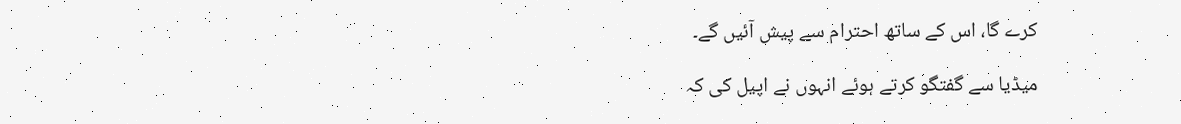کرے گا، اس کے ساتھ احترام سے پیش آئیں گے۔

میڈیا سے گفتگو کرتے ہوئے انہوں نے اپیل کی کہ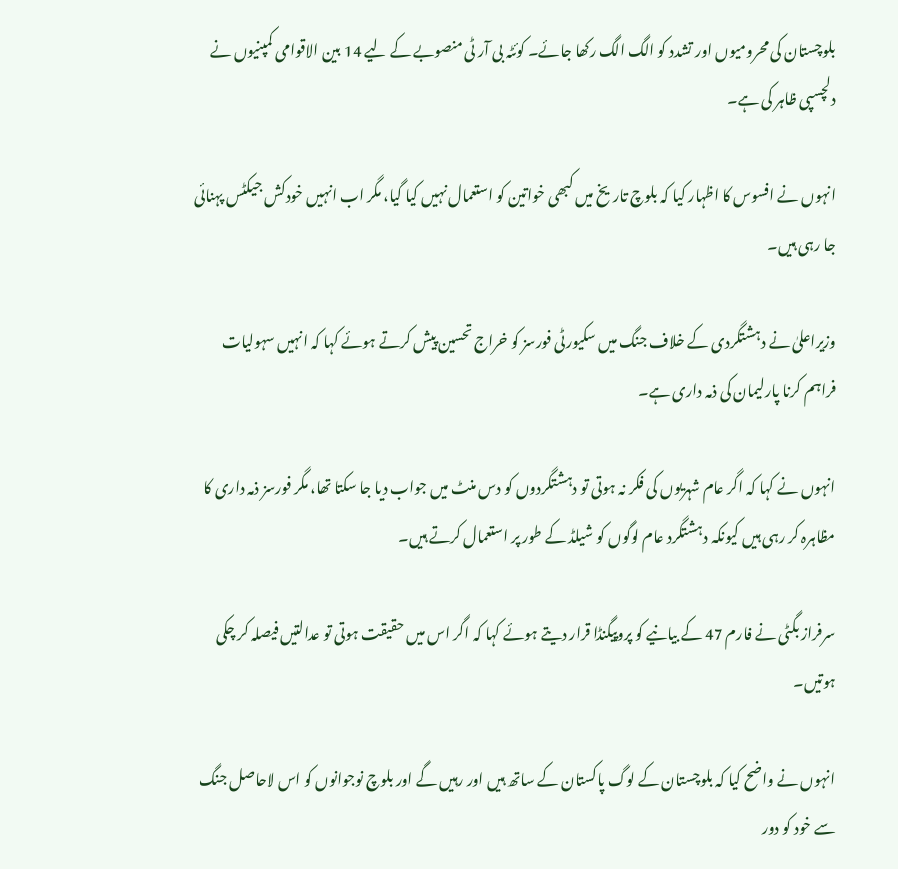بلوچستان کی محرومیوں اور تشدد کو الگ الگ رکھا جائے۔ کوئٹہ بی آر ٹی منصوبے کے لیے 14 بین الاقوامی کمپنیوں نے دلچسپی ظاہر کی ہے۔

انہوں نے افسوس کا اظہار کیا کہ بلوچ تاریخ میں کبھی خواتین کو استعمال نہیں کیا گیا، مگر اب انہیں خودکش جیکٹس پہنائی جا رہی ہیں۔

وزیراعلیٰ نے دہشتگردی کے خلاف جنگ میں سکیورٹی فورسز کو خراج تحسین پیش کرتے ہوئے کہا کہ انہیں سہولیات فراہم کرنا پارلیمان کی ذمہ داری ہے۔

انہوں نے کہا کہ اگر عام شہریوں کی فکر نہ ہوتی تو دہشتگردوں کو دس منٹ میں جواب دیا جا سکتا تھا، مگر فورسز ذمہ داری کا مظاہرہ کر رہی ہیں کیونکہ دہشتگرد عام لوگوں کو شیلڈ کے طور پر استعمال کرتے ہیں۔

سرفراز بگٹی نے فارم 47 کے بیانیے کو پروپیگنڈا قرار دیتے ہوئے کہا کہ اگر اس میں حقیقت ہوتی تو عدالتیں فیصلہ کر چکی ہوتیں۔

انہوں نے واضح کیا کہ بلوچستان کے لوگ پاکستان کے ساتھ ہیں اور رہیں گے اور بلوچ نوجوانوں کو اس لاحاصل جنگ سے خود کو دور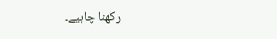رکھنا چاہیے۔